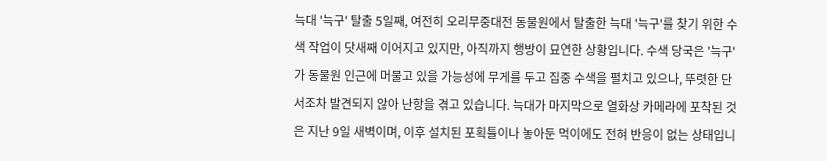늑대 '늑구' 탈출 5일째, 여전히 오리무중대전 동물원에서 탈출한 늑대 '늑구'를 찾기 위한 수색 작업이 닷새째 이어지고 있지만, 아직까지 행방이 묘연한 상황입니다. 수색 당국은 '늑구'가 동물원 인근에 머물고 있을 가능성에 무게를 두고 집중 수색을 펼치고 있으나, 뚜렷한 단서조차 발견되지 않아 난항을 겪고 있습니다. 늑대가 마지막으로 열화상 카메라에 포착된 것은 지난 9일 새벽이며, 이후 설치된 포획틀이나 놓아둔 먹이에도 전혀 반응이 없는 상태입니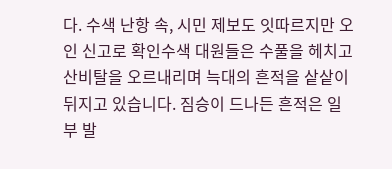다. 수색 난항 속, 시민 제보도 잇따르지만 오인 신고로 확인수색 대원들은 수풀을 헤치고 산비탈을 오르내리며 늑대의 흔적을 샅샅이 뒤지고 있습니다. 짐승이 드나든 흔적은 일부 발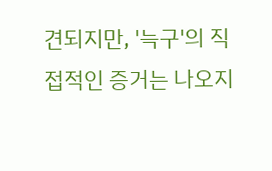견되지만, '늑구'의 직접적인 증거는 나오지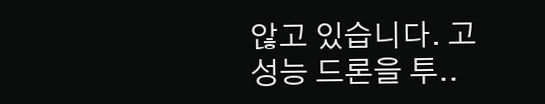않고 있습니다. 고성능 드론을 투..